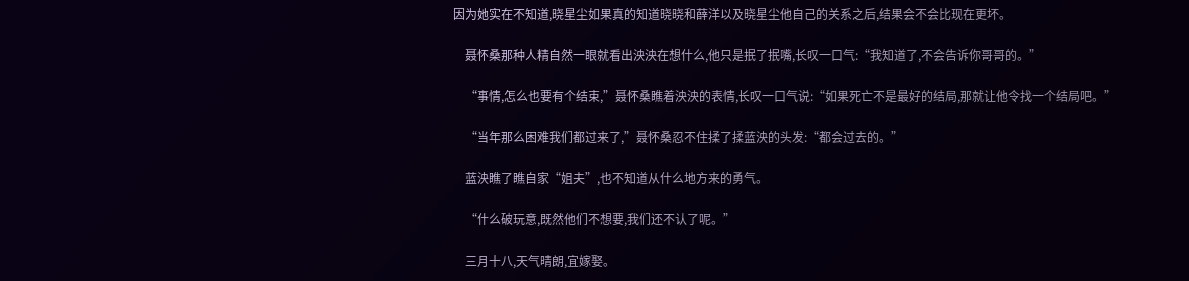因为她实在不知道,晓星尘如果真的知道晓晓和薛洋以及晓星尘他自己的关系之后,结果会不会比现在更坏。

    聂怀桑那种人精自然一眼就看出泱泱在想什么,他只是抿了抿嘴,长叹一口气:“我知道了,不会告诉你哥哥的。”

    “事情,怎么也要有个结束,”聂怀桑瞧着泱泱的表情,长叹一口气说:“如果死亡不是最好的结局,那就让他令找一个结局吧。”

    “当年那么困难我们都过来了,”聂怀桑忍不住揉了揉蓝泱的头发:“都会过去的。”

    蓝泱瞧了瞧自家“姐夫”,也不知道从什么地方来的勇气。

    “什么破玩意,既然他们不想要,我们还不认了呢。”

    三月十八,天气晴朗,宜嫁娶。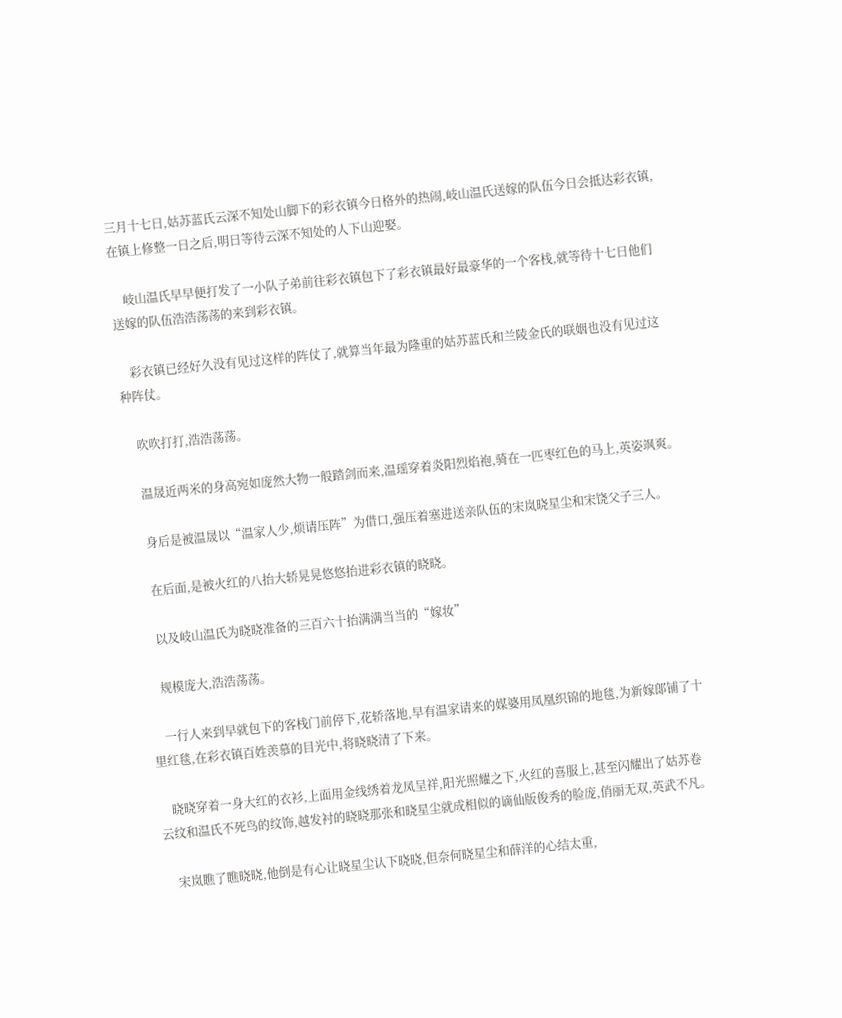三月十七日,姑苏蓝氏云深不知处山脚下的彩衣镇今日格外的热闹,岐山温氏送嫁的队伍今日会抵达彩衣镇,在镇上修整一日之后,明日等待云深不知处的人下山迎娶。

    岐山温氏早早便打发了一小队子弟前往彩衣镇包下了彩衣镇最好最豪华的一个客栈,就等待十七日他们送嫁的队伍浩浩荡荡的来到彩衣镇。

    彩衣镇已经好久没有见过这样的阵仗了,就算当年最为隆重的姑苏蓝氏和兰陵金氏的联姻也没有见过这种阵仗。

    吹吹打打,浩浩荡荡。

    温晟近两米的身高宛如庞然大物一般踏剑而来,温瑶穿着炎阳烈焰袍,骑在一匹枣红色的马上,英姿飒爽。

    身后是被温晟以“温家人少,烦请压阵”为借口,强压着塞进送亲队伍的宋岚晓星尘和宋饶父子三人。

    在后面,是被火红的八抬大轿晃晃悠悠抬进彩衣镇的晓晓。

    以及岐山温氏为晓晓准备的三百六十抬满满当当的“嫁妆”

    规模庞大,浩浩荡荡。

    一行人来到早就包下的客栈门前停下,花轿落地,早有温家请来的媒婆用凤凰织锦的地毯,为新嫁郞铺了十里红毯,在彩衣镇百姓羡慕的目光中,将晓晓清了下来。

    晓晓穿着一身大红的衣衫,上面用金线绣着龙凤呈祥,阳光照耀之下,火红的喜服上,甚至闪耀出了姑苏卷云纹和温氏不死鸟的纹饰,越发衬的晓晓那张和晓星尘就成相似的谪仙版俊秀的脸庞,俏丽无双,英武不凡。

    宋岚瞧了瞧晓晓,他倒是有心让晓星尘认下晓晓,但奈何晓星尘和薛洋的心结太重,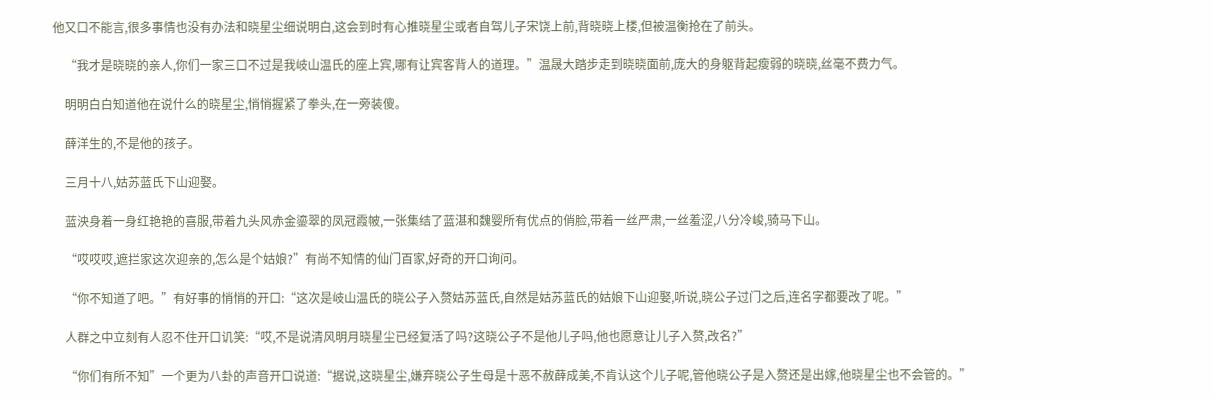他又口不能言,很多事情也没有办法和晓星尘细说明白,这会到时有心推晓星尘或者自驾儿子宋饶上前,背晓晓上楼,但被温衡抢在了前头。

    “我才是晓晓的亲人,你们一家三口不过是我岐山温氏的座上宾,哪有让宾客背人的道理。”温晟大踏步走到晓晓面前,庞大的身躯背起瘦弱的晓晓,丝毫不费力气。

    明明白白知道他在说什么的晓星尘,悄悄握紧了拳头,在一旁装傻。

    薛洋生的,不是他的孩子。

    三月十八,姑苏蓝氏下山迎娶。

    蓝泱身着一身红艳艳的喜服,带着九头风赤金鎏翠的凤冠霞帔,一张集结了蓝湛和魏婴所有优点的俏脸,带着一丝严肃,一丝羞涩,八分冷峻,骑马下山。

    “哎哎哎,遮拦家这次迎亲的,怎么是个姑娘?”有尚不知情的仙门百家,好奇的开口询问。

    “你不知道了吧。”有好事的悄悄的开口:“这次是岐山温氏的晓公子入赘姑苏蓝氏,自然是姑苏蓝氏的姑娘下山迎娶,听说,晓公子过门之后,连名字都要改了呢。”

    人群之中立刻有人忍不住开口讥笑:“哎,不是说清风明月晓星尘已经复活了吗?这晓公子不是他儿子吗,他也愿意让儿子入赘,改名?”

    “你们有所不知”一个更为八卦的声音开口说道:“据说,这晓星尘,嫌弃晓公子生母是十恶不赦薛成美,不肯认这个儿子呢,管他晓公子是入赘还是出嫁,他晓星尘也不会管的。”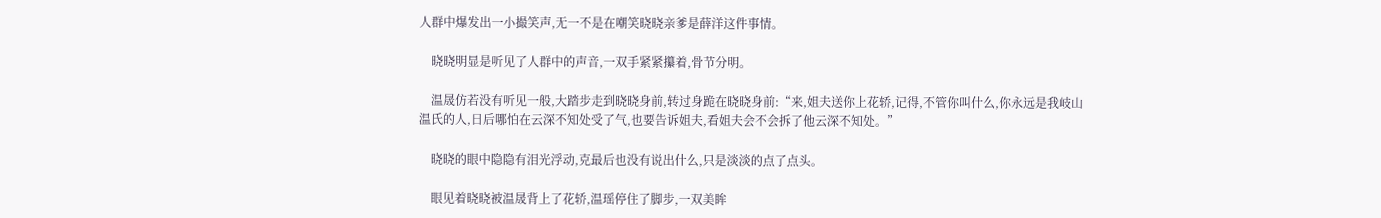人群中爆发出一小撮笑声,无一不是在嘲笑晓晓亲爹是薛洋这件事情。

    晓晓明显是听见了人群中的声音,一双手紧紧攥着,骨节分明。

    温晟仿若没有听见一般,大踏步走到晓晓身前,转过身跪在晓晓身前:“来,姐夫送你上花轿,记得,不管你叫什么,你永远是我岐山温氏的人,日后哪怕在云深不知处受了气,也要告诉姐夫,看姐夫会不会拆了他云深不知处。”

    晓晓的眼中隐隐有泪光浮动,克最后也没有说出什么,只是淡淡的点了点头。

    眼见着晓晓被温晟背上了花轿,温瑶停住了脚步,一双美眸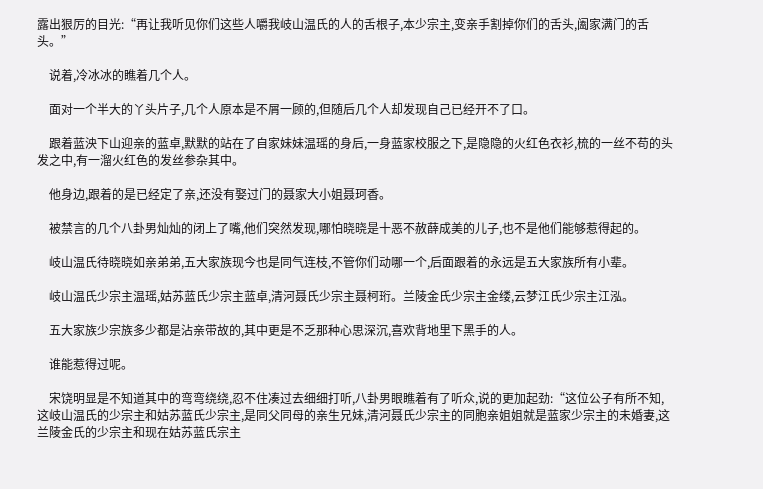露出狠厉的目光:“再让我听见你们这些人嚼我岐山温氏的人的舌根子,本少宗主,变亲手割掉你们的舌头,阖家满门的舌头。”

    说着,冷冰冰的瞧着几个人。

    面对一个半大的丫头片子,几个人原本是不屑一顾的,但随后几个人却发现自己已经开不了口。

    跟着蓝泱下山迎亲的蓝卓,默默的站在了自家妹妹温瑶的身后,一身蓝家校服之下,是隐隐的火红色衣衫,梳的一丝不苟的头发之中,有一溜火红色的发丝参杂其中。

    他身边,跟着的是已经定了亲,还没有娶过门的聂家大小姐聂珂香。

    被禁言的几个八卦男灿灿的闭上了嘴,他们突然发现,哪怕晓晓是十恶不赦薛成美的儿子,也不是他们能够惹得起的。

    岐山温氏待晓晓如亲弟弟,五大家族现今也是同气连枝,不管你们动哪一个,后面跟着的永远是五大家族所有小辈。

    岐山温氏少宗主温瑶,姑苏蓝氏少宗主蓝卓,清河聂氏少宗主聂柯珩。兰陵金氏少宗主金缕,云梦江氏少宗主江泓。

    五大家族少宗族多少都是沾亲带故的,其中更是不乏那种心思深沉,喜欢背地里下黑手的人。

    谁能惹得过呢。

    宋饶明显是不知道其中的弯弯绕绕,忍不住凑过去细细打听,八卦男眼瞧着有了听众,说的更加起劲:“这位公子有所不知,这岐山温氏的少宗主和姑苏蓝氏少宗主,是同父同母的亲生兄妹,清河聂氏少宗主的同胞亲姐姐就是蓝家少宗主的未婚妻,这兰陵金氏的少宗主和现在姑苏蓝氏宗主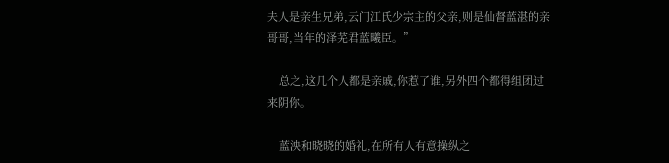夫人是亲生兄弟,云门江氏少宗主的父亲,则是仙督蓝湛的亲哥哥,当年的泽芜君蓝曦臣。”

    总之,这几个人都是亲戚,你惹了谁,另外四个都得组团过来阴你。

    蓝泱和晓晓的婚礼,在所有人有意操纵之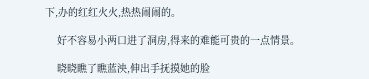下,办的红红火火,热热闹闹的。

    好不容易小两口进了洞房,得来的难能可贵的一点情景。

    晓晓瞧了瞧蓝泱,伸出手抚摸她的脸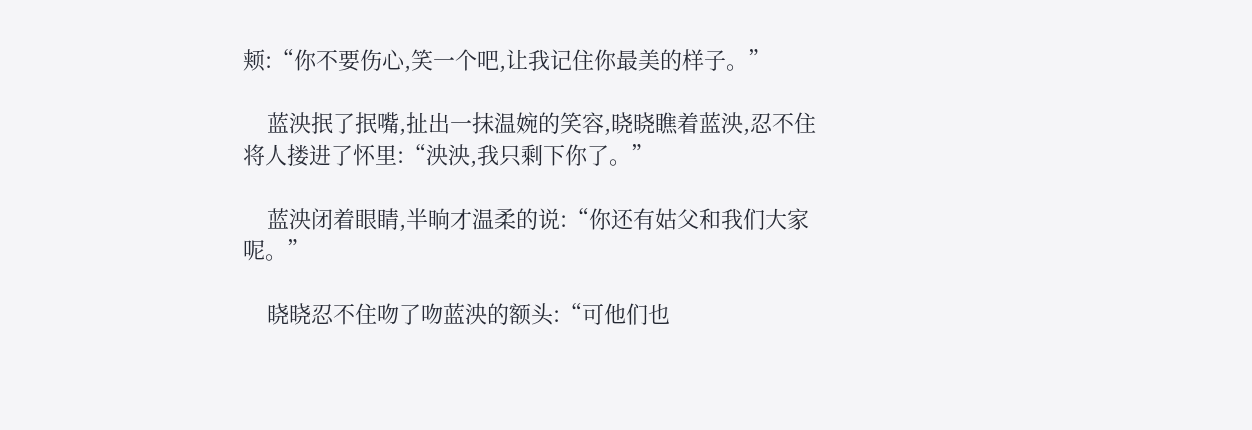颊:“你不要伤心,笑一个吧,让我记住你最美的样子。”

    蓝泱抿了抿嘴,扯出一抹温婉的笑容,晓晓瞧着蓝泱,忍不住将人搂进了怀里:“泱泱,我只剩下你了。”

    蓝泱闭着眼睛,半晌才温柔的说:“你还有姑父和我们大家呢。”

    晓晓忍不住吻了吻蓝泱的额头:“可他们也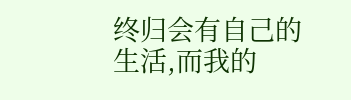终归会有自己的生活,而我的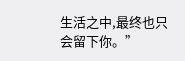生活之中,最终也只会留下你。”